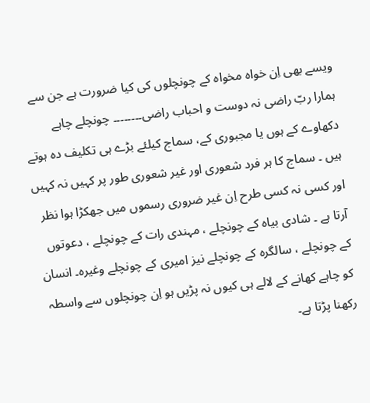ویسے بھی اِن خواہ مخواہ کے چونچلوں کی کیا ضرورت ہے جن سے ہمارا ربّ راضی نہ دوست و احباب راضی۔۔۔۔۔۔۔۔ چونچلے چاہے دکھاوے کے ہوں یا مجبوری کے، سماج کیلئے بڑے ہی تکلیف دہ ہوتے ہیں ۔ سماج کا ہر فرد شعوری اور غیر شعوری طور پر کہیں نہ کہیں اور کسی نہ کسی طرح اِن غیر ضروری رسموں میں جھکڑا ہوا نظر آرتا ہے ۔ شادی بیاہ کے چونچلے ، مہندی رات کے چونچلے ، دعوتوں کے چونچلے ، سالگرہ کے چونچلے نیز امیری کے چونچلے وغیرہ۔ انسان کو چاہے کھانے کے لالے ہی کیوں نہ پڑیں ہو اِن چونچلوں سے واسطہ رکھنا پڑتا ہے۔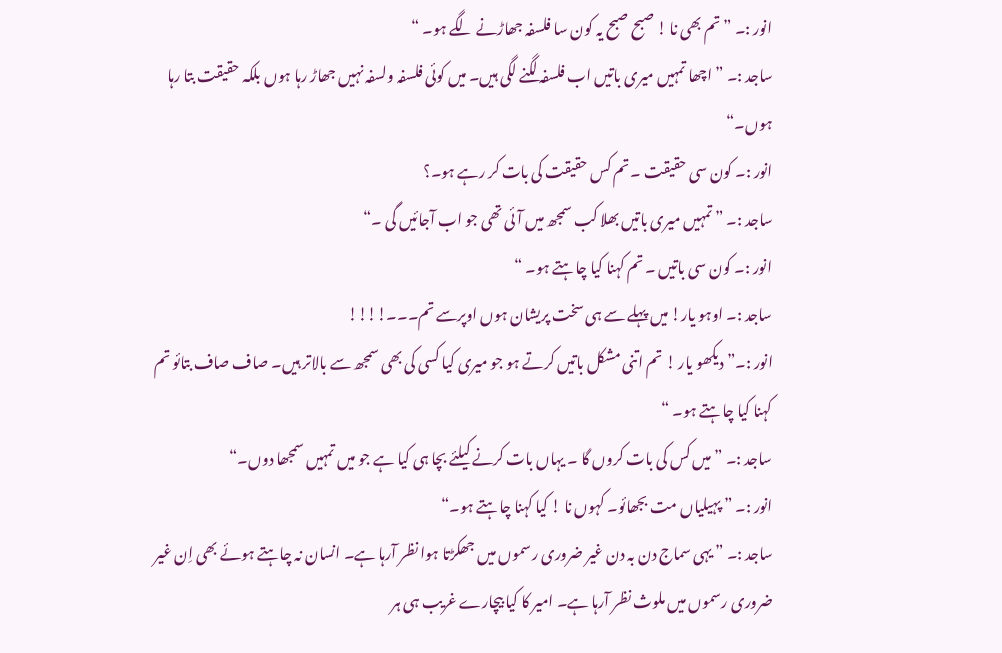انور :۔ ” تم بھی نا ! صبح صبح یہ کون سا فلسفہ جھاڑنے لگے ہو۔ “
ساجد :۔ ” اچھا تمہیں میری باتیں اب فلسفہ لگنے لگی ہیں۔ میں کوئی فلسفہ ولسفہ نہیں جھاڑ رہا ہوں بلکہ حقیقت بتا رہا ہوں۔“
انور :۔ کون سی حقیقت ۔ تم کس حقیقت کی بات کر رہے ہو۔؟
ساجد :۔ ” تمہیں میری باتیں بھلا کب سمجھ میں آئی تھی جو اب آجائیں گی ۔“
انور :۔ کون سی باتیں ۔ تم کہنا کیا چاہتے ہو۔ “
ساجد :۔ اوہو یار! میں پہلے سے ہی سخت پریشان ہوں اوپرسے تم۔۔۔!!!!
انور :۔” دیکھو یار ! تم اتنی مشکل باتیں کرتے ہو جو میری کیا کسی کی بھی سمجھ سے بالاتر ہیں۔ صاف صاف بتائو تم کہنا کیا چاہتے ہو۔ “
ساجد :۔ ”میں کس کی بات کروں گا ۔ یہاں بات کرنے کیلئے بچا ہی کیا ہے جو میں تمہیں سمجھا دوں۔“
انور :۔ ” پہیلیاں مت بجھائو۔ کہوں نا ! کیا کہنا چاہتے ہو۔“
ساجد :۔ ” یہی سماج دن بہ دن غیر ضروری رسموں میں جھکڑتا ہوا نظر آرہا ہے۔ انسان نہ چاہتے ہوئے بھی اِن غیر ضروری رسموں میں ملوث نظر آرہا ہے۔ امیر کا کیا بیچارے غریب ہی ہر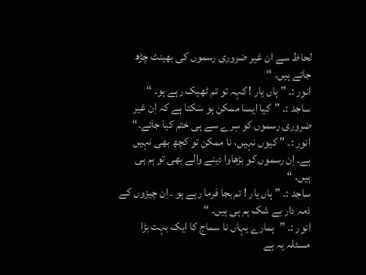لحاظ سے ان غیر ضروری رسموں کی بھینٹ چڑھ جاتے ہیں۔ “
انور :۔ ” ہاں یار ! کہہ تو تم ٹھیک رہے ہو۔ “
ساجد :۔ ”کیا ایسا ممکن ہو سکتا ہے کہ اِن غیر ضروری رسموں کو سِرے سے ہی ختم کیا جائے۔“
انور :۔ ” کیوں نہیں، نا ممکن تو کچھ بھی نہیں ہے۔ اِن رسموں کو بڑھاوا دینے والے بھی تو ہم ہی ہیں۔ “
ساجد :۔ ” ہاں یار ! تم بجا فرما رہے ہو ۔ اِن چیزوں کے ذمہ دار بے شک ہم ہی ہیں۔ “
انور :۔ ”ہمارے یہاں نا سماج کا ایک بہت بڑا مسئلہ یہ ہے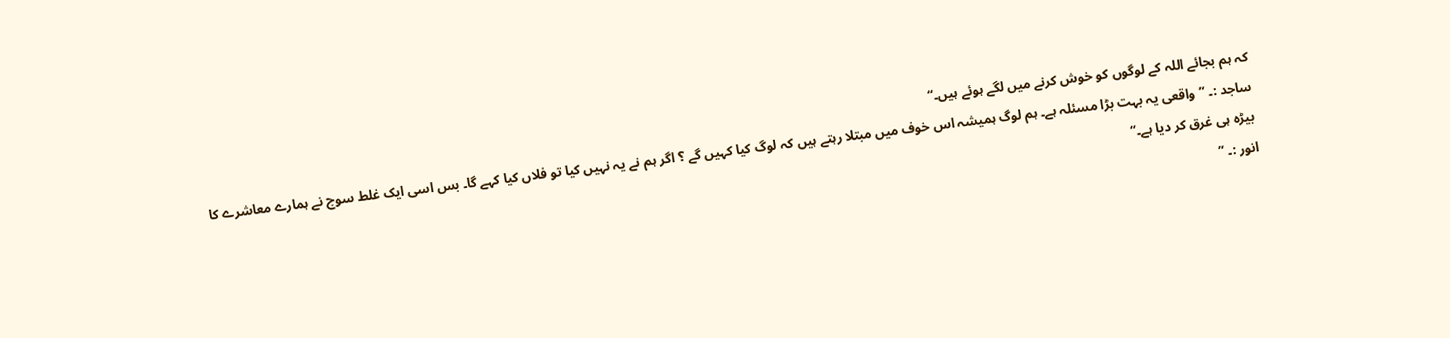کہ ہم بجائے اللہ کے لوگوں کو خوش کرنے میں لگے ہوئے ہیں۔“
ساجد :۔ ”واقعی یہ بہت بڑا مسئلہ ہے۔ ہم لوگ ہمیشہ اس خوف میں مبتلا رہتے ہیں کہ لوگ کیا کہیں گے ؟ اگر ہم نے یہ نہیں کیا تو فلاں کیا کہے گا۔ بس اسی ایک غلط سوچ نے ہمارے معاشرے کا بیڑہ ہی غرق کر دیا ہے۔“
انور :۔ ”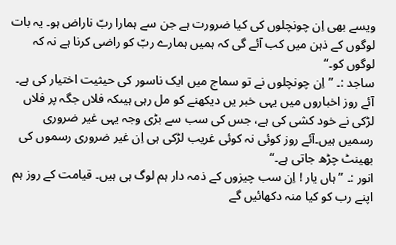ویسے بھی اِن چونچلوں کی کیا ضرورت ہے جن سے ہمارا ربّ ناراض ہو۔ یہ بات لوگوں کے ذہن میں کب آئے گی کہ ہمیں ہمارے ربّ کو راضی کرنا ہے نہ کہ لوگوں کو۔“
ساجد :۔ ”اِن چونچلوں نے تو سماج میں ایک ناسور کی حیثیت اختیار کی ہے۔ آئے روز اخباروں میں یہی خبر یں دیکھنے کو مل رہی ہیںکہ فلاں جگہ پر فلاں لڑکی نے خود کشی کی ہے، جس کی سب سے بڑی وجہ یہی غیر ضروری رسمیں ہیں۔آئے روز کوئی نہ کوئی غریب لڑکی ہی اِن غیر ضروری رسموں کی بھینٹ چڑھ جاتی ہے۔“
انور :۔ ”ہاں یار ! اِن سب چیزوں کے ذمہ دار ہم لوگ ہی ہیں۔ قیامت کے روز ہم اپنے رب کو کیا منہ دکھائیں گے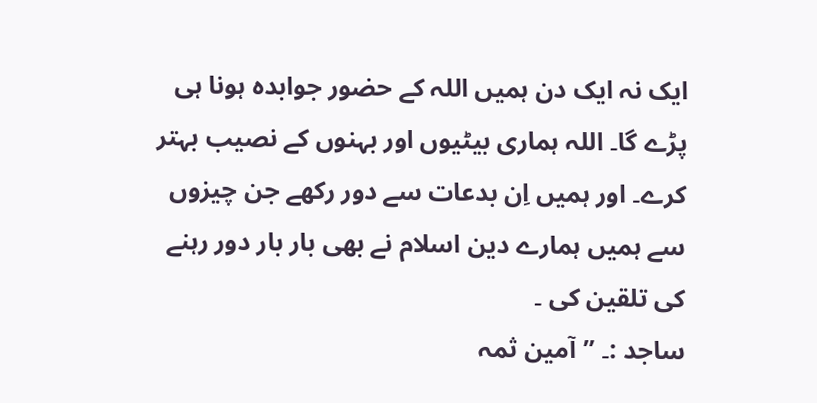ایک نہ ایک دن ہمیں اللہ کے حضور جوابدہ ہونا ہی پڑے گا۔ اللہ ہماری بیٹیوں اور بہنوں کے نصیب بہتر کرے۔ اور ہمیں اِن بدعات سے دور رکھے جن چیزوں سے ہمیں ہمارے دین اسلام نے بھی بار بار دور رہنے کی تلقین کی ۔
ساجد :۔ ”آمین ثمہ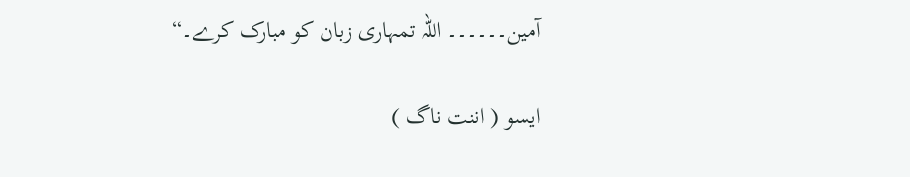آمین۔۔۔۔۔۔ اللہ تمہاری زبان کو مبارک کرے۔“

ایسو ( اننت ناگ )